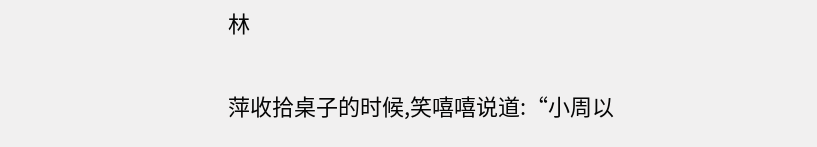林

萍收拾桌子的时候,笑嘻嘻说道:“小周以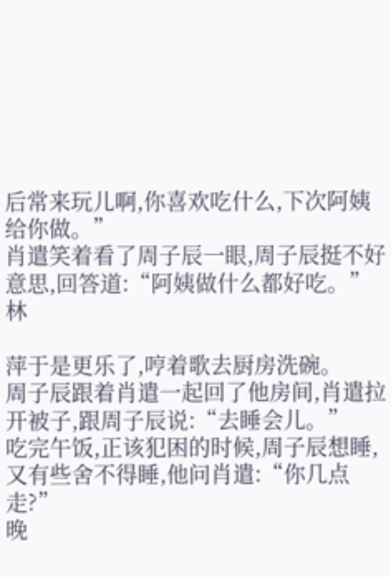后常来玩儿啊,你喜欢吃什么,下次阿姨给你做。”
肖遣笑着看了周子辰一眼,周子辰挺不好意思,回答道:“阿姨做什么都好吃。”
林

萍于是更乐了,哼着歌去厨房洗碗。
周子辰跟着肖遣一起回了他房间,肖遣拉开被子,跟周子辰说:“去睡会儿。”
吃完午饭,正该犯困的时候,周子辰想睡,又有些舍不得睡,他问肖遣:“你几点走?”
晚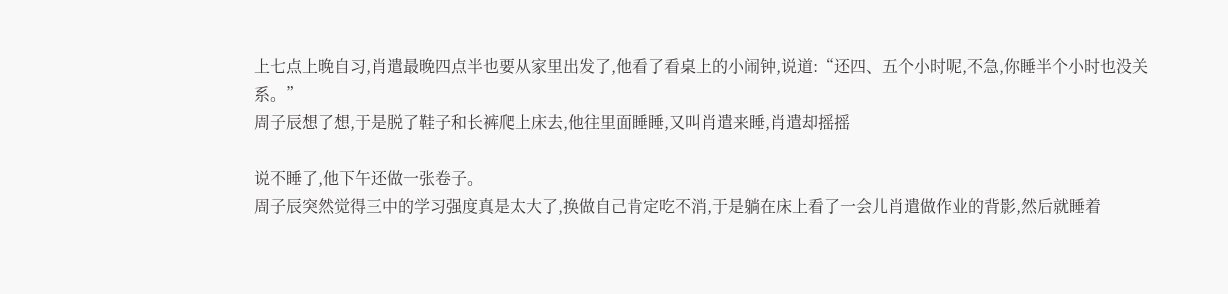上七点上晚自习,肖遣最晚四点半也要从家里出发了,他看了看桌上的小闹钟,说道:“还四、五个小时呢,不急,你睡半个小时也没关系。”
周子辰想了想,于是脱了鞋子和长裤爬上床去,他往里面睡睡,又叫肖遣来睡,肖遣却摇摇

说不睡了,他下午还做一张卷子。
周子辰突然觉得三中的学习强度真是太大了,换做自己肯定吃不消,于是躺在床上看了一会儿肖遣做作业的背影,然后就睡着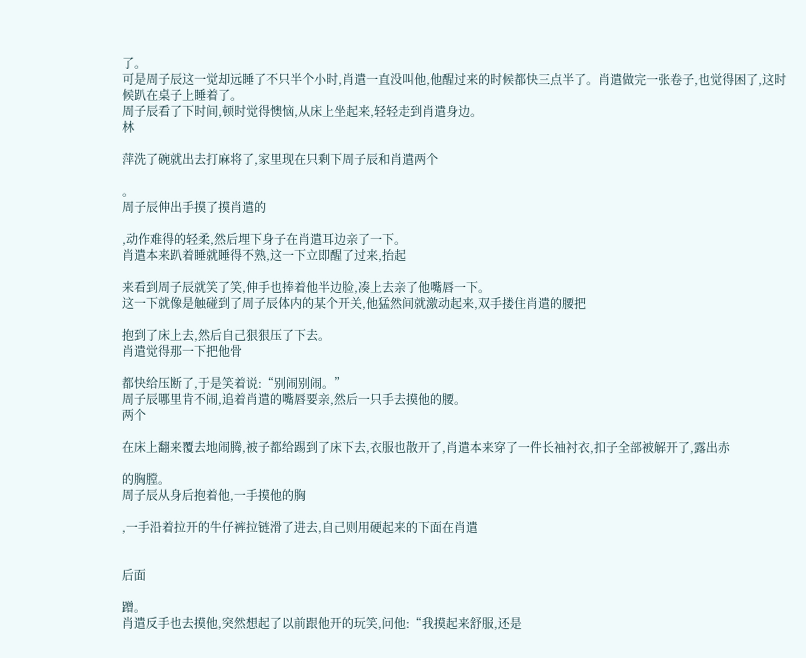了。
可是周子辰这一觉却远睡了不只半个小时,肖遣一直没叫他,他醒过来的时候都快三点半了。肖遣做完一张卷子,也觉得困了,这时候趴在桌子上睡着了。
周子辰看了下时间,顿时觉得懊恼,从床上坐起来,轻轻走到肖遣身边。
林

萍洗了碗就出去打麻将了,家里现在只剩下周子辰和肖遣两个

。
周子辰伸出手摸了摸肖遣的

,动作难得的轻柔,然后埋下身子在肖遣耳边亲了一下。
肖遣本来趴着睡就睡得不熟,这一下立即醒了过来,抬起

来看到周子辰就笑了笑,伸手也捧着他半边脸,凑上去亲了他嘴唇一下。
这一下就像是触碰到了周子辰体内的某个开关,他猛然间就激动起来,双手搂住肖遣的腰把

抱到了床上去,然后自己狠狠压了下去。
肖遣觉得那一下把他骨

都快给压断了,于是笑着说:“别闹别闹。”
周子辰哪里肯不闹,追着肖遣的嘴唇要亲,然后一只手去摸他的腰。
两个

在床上翻来覆去地闹腾,被子都给踢到了床下去,衣服也散开了,肖遣本来穿了一件长袖衬衣,扣子全部被解开了,露出赤

的胸膛。
周子辰从身后抱着他,一手摸他的胸

,一手沿着拉开的牛仔裤拉链滑了进去,自己则用硬起来的下面在肖遣


后面

蹭。
肖遣反手也去摸他,突然想起了以前跟他开的玩笑,问他:“我摸起来舒服,还是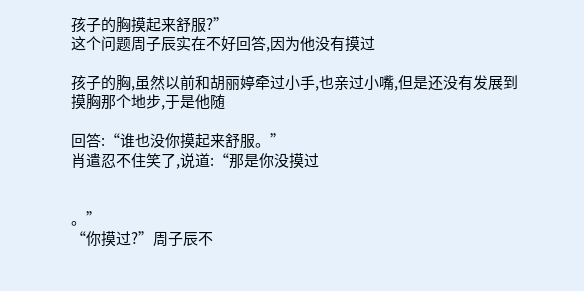孩子的胸摸起来舒服?”
这个问题周子辰实在不好回答,因为他没有摸过

孩子的胸,虽然以前和胡丽婷牵过小手,也亲过小嘴,但是还没有发展到摸胸那个地步,于是他随

回答:“谁也没你摸起来舒服。”
肖遣忍不住笑了,说道:“那是你没摸过


。”
“你摸过?”周子辰不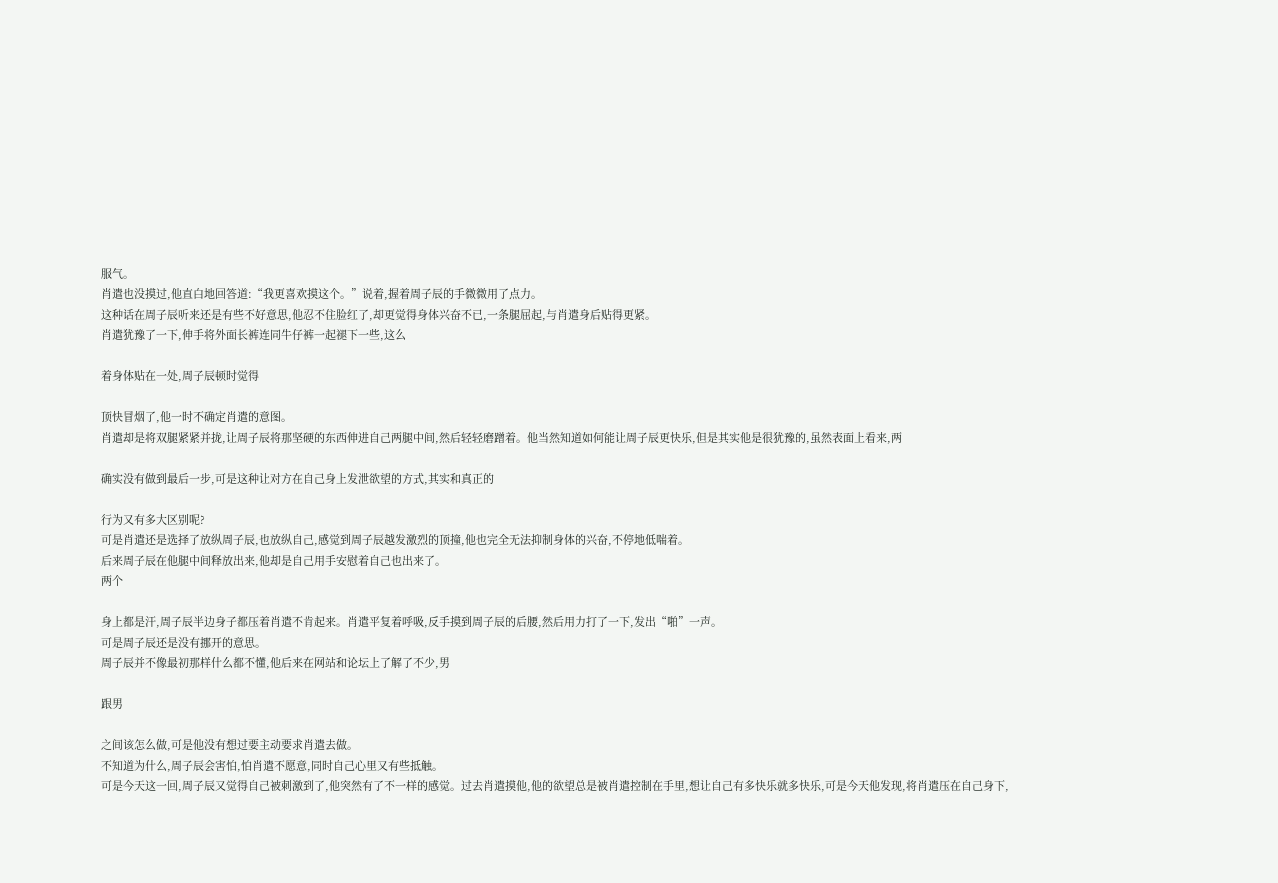服气。
肖遣也没摸过,他直白地回答道:“我更喜欢摸这个。”说着,握着周子辰的手微微用了点力。
这种话在周子辰听来还是有些不好意思,他忍不住脸红了,却更觉得身体兴奋不已,一条腿屈起,与肖遣身后贴得更紧。
肖遣犹豫了一下,伸手将外面长裤连同牛仔裤一起褪下一些,这么

着身体贴在一处,周子辰顿时觉得

顶快冒烟了,他一时不确定肖遣的意图。
肖遣却是将双腿紧紧并拢,让周子辰将那坚硬的东西伸进自己两腿中间,然后轻轻磨蹭着。他当然知道如何能让周子辰更快乐,但是其实他是很犹豫的,虽然表面上看来,两

确实没有做到最后一步,可是这种让对方在自己身上发泄欲望的方式,其实和真正的

行为又有多大区别呢?
可是肖遣还是选择了放纵周子辰,也放纵自己,感觉到周子辰越发激烈的顶撞,他也完全无法抑制身体的兴奋,不停地低喘着。
后来周子辰在他腿中间释放出来,他却是自己用手安慰着自己也出来了。
两个

身上都是汗,周子辰半边身子都压着肖遣不肯起来。肖遣平复着呼吸,反手摸到周子辰的后腰,然后用力打了一下,发出“啪”一声。
可是周子辰还是没有挪开的意思。
周子辰并不像最初那样什么都不懂,他后来在网站和论坛上了解了不少,男

跟男

之间该怎么做,可是他没有想过要主动要求肖遣去做。
不知道为什么,周子辰会害怕,怕肖遣不愿意,同时自己心里又有些抵触。
可是今天这一回,周子辰又觉得自己被刺激到了,他突然有了不一样的感觉。过去肖遣摸他,他的欲望总是被肖遣控制在手里,想让自己有多快乐就多快乐,可是今天他发现,将肖遣压在自己身下,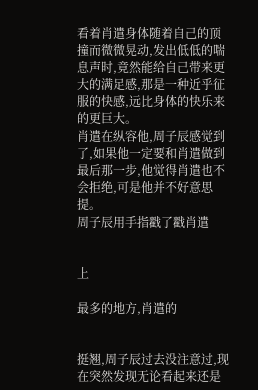看着肖遣身体随着自己的顶撞而微微晃动,发出低低的喘息声时,竟然能给自己带来更大的满足感,那是一种近乎征服的快感,远比身体的快乐来的更巨大。
肖遣在纵容他,周子辰感觉到了,如果他一定要和肖遣做到最后那一步,他觉得肖遣也不会拒绝,可是他并不好意思提。
周子辰用手指戳了戳肖遣


上

最多的地方,肖遣的


挺翘,周子辰过去没注意过,现在突然发现无论看起来还是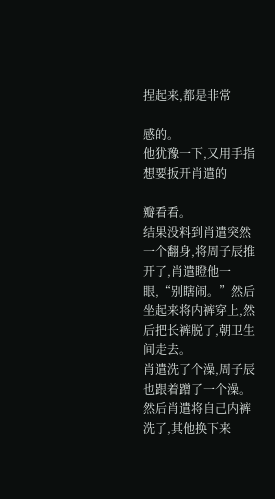捏起来,都是非常

感的。
他犹豫一下,又用手指想要扳开肖遣的

瓣看看。
结果没料到肖遣突然一个翻身,将周子辰推开了,肖遣瞪他一眼,“别瞎闹。”然后坐起来将内裤穿上,然后把长裤脱了,朝卫生间走去。
肖遣洗了个澡,周子辰也跟着蹭了一个澡。
然后肖遣将自己内裤洗了,其他换下来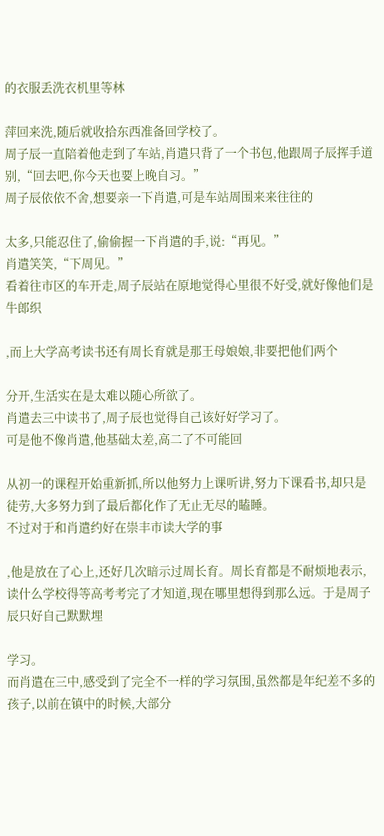的衣服丢洗衣机里等林

萍回来洗,随后就收拾东西准备回学校了。
周子辰一直陪着他走到了车站,肖遣只背了一个书包,他跟周子辰挥手道别,“回去吧,你今天也要上晚自习。”
周子辰依依不舍,想要亲一下肖遣,可是车站周围来来往往的

太多,只能忍住了,偷偷握一下肖遣的手,说:“再见。”
肖遣笑笑,“下周见。”
看着往市区的车开走,周子辰站在原地觉得心里很不好受,就好像他们是牛郎织

,而上大学高考读书还有周长育就是那王母娘娘,非要把他们两个

分开,生活实在是太难以随心所欲了。
肖遣去三中读书了,周子辰也觉得自己该好好学习了。
可是他不像肖遣,他基础太差,高二了不可能回

从初一的课程开始重新抓,所以他努力上课听讲,努力下课看书,却只是徒劳,大多努力到了最后都化作了无止无尽的瞌睡。
不过对于和肖遣约好在崇丰市读大学的事

,他是放在了心上,还好几次暗示过周长育。周长育都是不耐烦地表示,读什么学校得等高考考完了才知道,现在哪里想得到那么远。于是周子辰只好自己默默埋

学习。
而肖遣在三中,感受到了完全不一样的学习氛围,虽然都是年纪差不多的孩子,以前在镇中的时候,大部分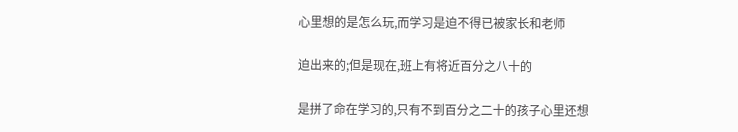心里想的是怎么玩,而学习是迫不得已被家长和老师

迫出来的;但是现在,班上有将近百分之八十的

是拼了命在学习的,只有不到百分之二十的孩子心里还想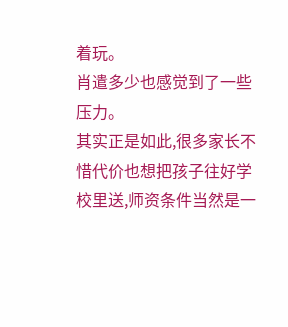着玩。
肖遣多少也感觉到了一些压力。
其实正是如此,很多家长不惜代价也想把孩子往好学校里送,师资条件当然是一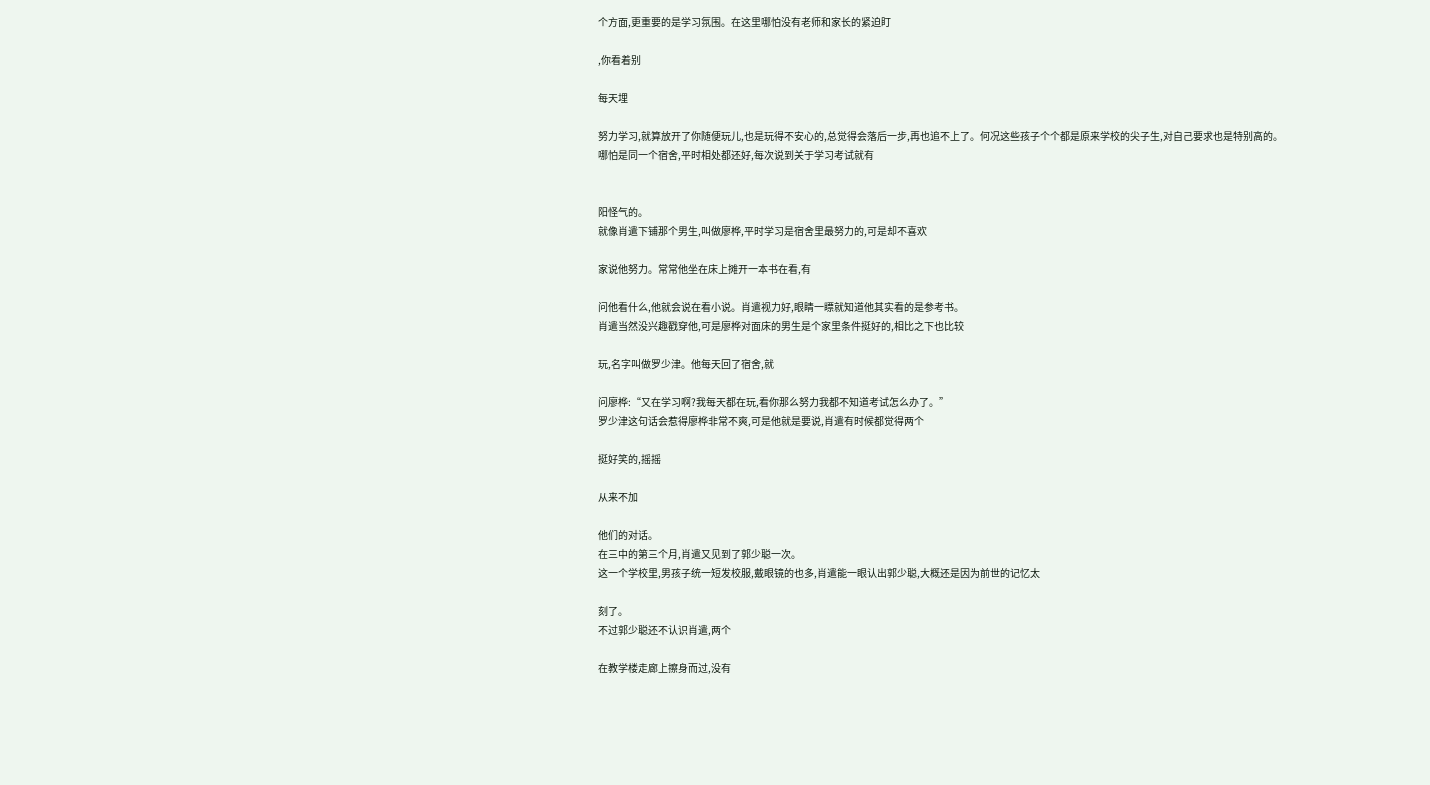个方面,更重要的是学习氛围。在这里哪怕没有老师和家长的紧迫盯

,你看着别

每天埋

努力学习,就算放开了你随便玩儿,也是玩得不安心的,总觉得会落后一步,再也追不上了。何况这些孩子个个都是原来学校的尖子生,对自己要求也是特别高的。
哪怕是同一个宿舍,平时相处都还好,每次说到关于学习考试就有


阳怪气的。
就像肖遣下铺那个男生,叫做廖桦,平时学习是宿舍里最努力的,可是却不喜欢

家说他努力。常常他坐在床上摊开一本书在看,有

问他看什么,他就会说在看小说。肖遣视力好,眼睛一瞟就知道他其实看的是参考书。
肖遣当然没兴趣戳穿他,可是廖桦对面床的男生是个家里条件挺好的,相比之下也比较

玩,名字叫做罗少津。他每天回了宿舍,就

问廖桦:“又在学习啊?我每天都在玩,看你那么努力我都不知道考试怎么办了。”
罗少津这句话会惹得廖桦非常不爽,可是他就是要说,肖遣有时候都觉得两个

挺好笑的,摇摇

从来不加

他们的对话。
在三中的第三个月,肖遣又见到了郭少聪一次。
这一个学校里,男孩子统一短发校服,戴眼镜的也多,肖遣能一眼认出郭少聪,大概还是因为前世的记忆太

刻了。
不过郭少聪还不认识肖遣,两个

在教学楼走廊上擦身而过,没有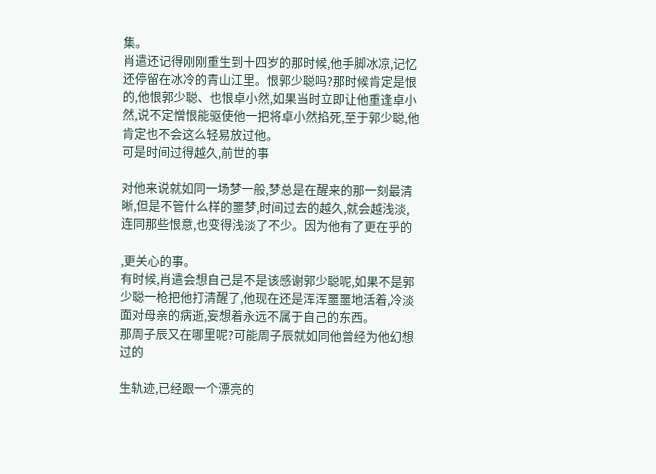集。
肖遣还记得刚刚重生到十四岁的那时候,他手脚冰凉,记忆还停留在冰冷的青山江里。恨郭少聪吗?那时候肯定是恨的,他恨郭少聪、也恨卓小然,如果当时立即让他重逢卓小然,说不定憎恨能驱使他一把将卓小然掐死,至于郭少聪,他肯定也不会这么轻易放过他。
可是时间过得越久,前世的事

对他来说就如同一场梦一般,梦总是在醒来的那一刻最清晰,但是不管什么样的噩梦,时间过去的越久,就会越浅淡,连同那些恨意,也变得浅淡了不少。因为他有了更在乎的

,更关心的事。
有时候,肖遣会想自己是不是该感谢郭少聪呢,如果不是郭少聪一枪把他打清醒了,他现在还是浑浑噩噩地活着,冷淡面对母亲的病逝,妄想着永远不属于自己的东西。
那周子辰又在哪里呢?可能周子辰就如同他曾经为他幻想过的

生轨迹,已经跟一个漂亮的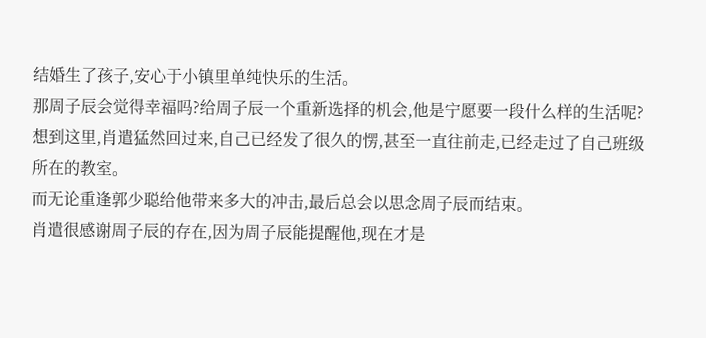结婚生了孩子,安心于小镇里单纯快乐的生活。
那周子辰会觉得幸福吗?给周子辰一个重新选择的机会,他是宁愿要一段什么样的生活呢?
想到这里,肖遣猛然回过来,自己已经发了很久的愣,甚至一直往前走,已经走过了自己班级所在的教室。
而无论重逢郭少聪给他带来多大的冲击,最后总会以思念周子辰而结束。
肖遣很感谢周子辰的存在,因为周子辰能提醒他,现在才是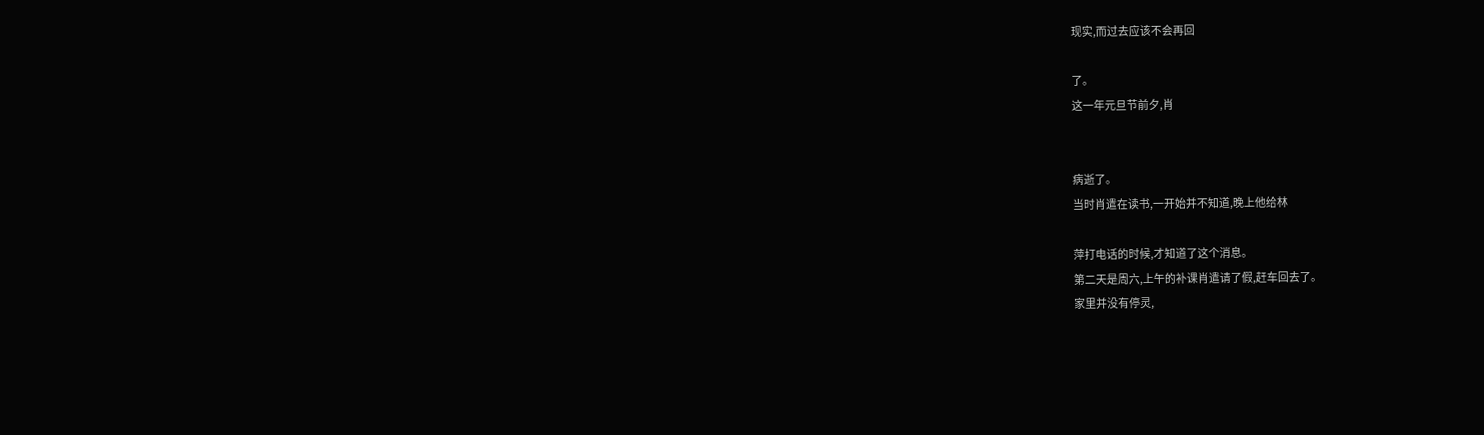现实,而过去应该不会再回

了。
这一年元旦节前夕,肖


病逝了。
当时肖遣在读书,一开始并不知道,晚上他给林

萍打电话的时候,才知道了这个消息。
第二天是周六,上午的补课肖遣请了假,赶车回去了。
家里并没有停灵,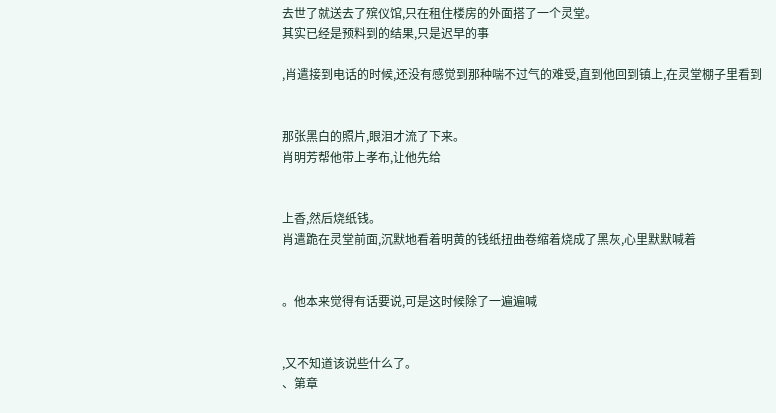去世了就送去了殡仪馆,只在租住楼房的外面搭了一个灵堂。
其实已经是预料到的结果,只是迟早的事

,肖遣接到电话的时候,还没有感觉到那种喘不过气的难受,直到他回到镇上,在灵堂棚子里看到


那张黑白的照片,眼泪才流了下来。
肖明芳帮他带上孝布,让他先给


上香,然后烧纸钱。
肖遣跪在灵堂前面,沉默地看着明黄的钱纸扭曲卷缩着烧成了黑灰,心里默默喊着


。他本来觉得有话要说,可是这时候除了一遍遍喊


,又不知道该说些什么了。
、第章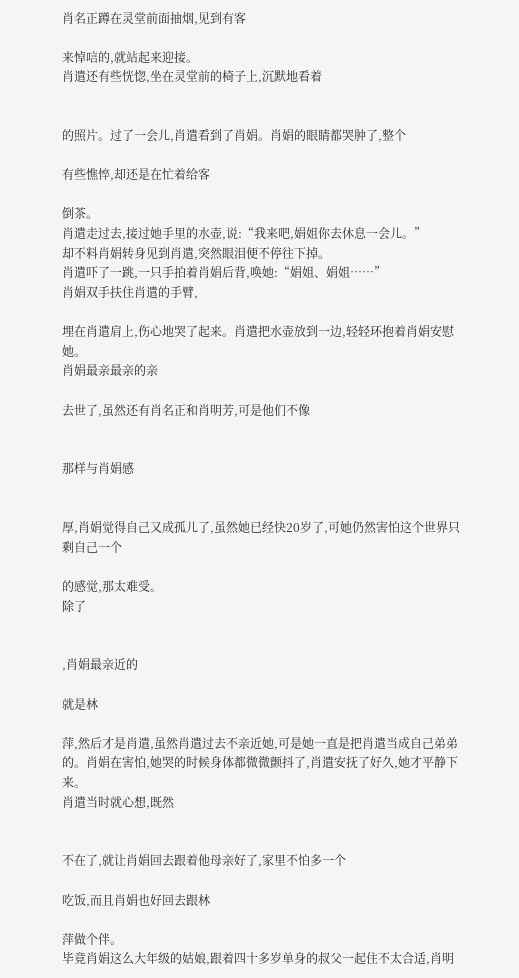肖名正蹲在灵堂前面抽烟,见到有客

来悼唁的,就站起来迎接。
肖遣还有些恍惚,坐在灵堂前的椅子上,沉默地看着


的照片。过了一会儿,肖遣看到了肖娟。肖娟的眼睛都哭肿了,整个

有些憔悴,却还是在忙着给客

倒茶。
肖遣走过去,接过她手里的水壶,说:“我来吧,娟姐你去休息一会儿。”
却不料肖娟转身见到肖遣,突然眼泪便不停往下掉。
肖遣吓了一跳,一只手拍着肖娟后背,唤她:“娟姐、娟姐……”
肖娟双手扶住肖遣的手臂,

埋在肖遣肩上,伤心地哭了起来。肖遣把水壶放到一边,轻轻环抱着肖娟安慰她。
肖娟最亲最亲的亲

去世了,虽然还有肖名正和肖明芳,可是他们不像


那样与肖娟感


厚,肖娟觉得自己又成孤儿了,虽然她已经快20岁了,可她仍然害怕这个世界只剩自己一个

的感觉,那太难受。
除了


,肖娟最亲近的

就是林

萍,然后才是肖遣,虽然肖遣过去不亲近她,可是她一直是把肖遣当成自己弟弟的。肖娟在害怕,她哭的时候身体都微微颤抖了,肖遣安抚了好久,她才平静下来。
肖遣当时就心想,既然


不在了,就让肖娟回去跟着他母亲好了,家里不怕多一个

吃饭,而且肖娟也好回去跟林

萍做个伴。
毕竟肖娟这么大年级的姑娘,跟着四十多岁单身的叔父一起住不太合适,肖明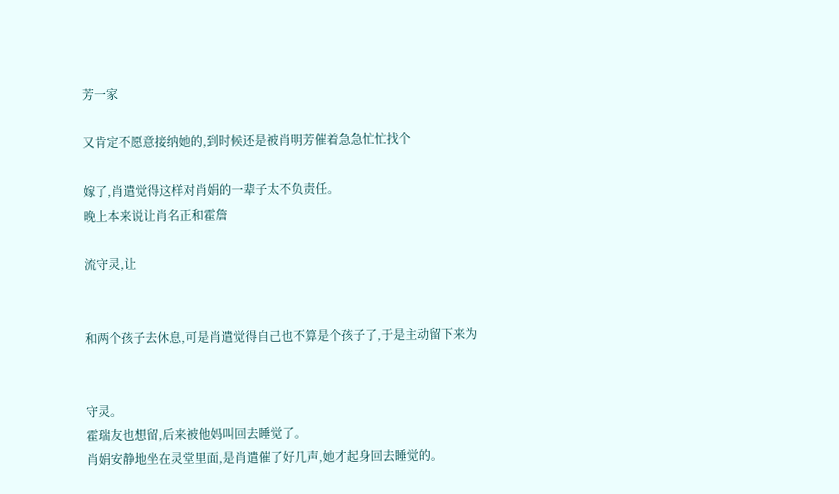芳一家

又肯定不愿意接纳她的,到时候还是被肖明芳催着急急忙忙找个

嫁了,肖遣觉得这样对肖娟的一辈子太不负责任。
晚上本来说让肖名正和霍詹

流守灵,让


和两个孩子去休息,可是肖遣觉得自己也不算是个孩子了,于是主动留下来为


守灵。
霍瑞友也想留,后来被他妈叫回去睡觉了。
肖娟安静地坐在灵堂里面,是肖遣催了好几声,她才起身回去睡觉的。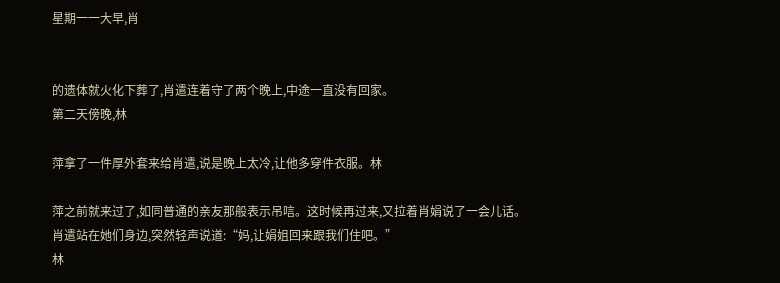星期一一大早,肖


的遗体就火化下葬了,肖遣连着守了两个晚上,中途一直没有回家。
第二天傍晚,林

萍拿了一件厚外套来给肖遣,说是晚上太冷,让他多穿件衣服。林

萍之前就来过了,如同普通的亲友那般表示吊唁。这时候再过来,又拉着肖娟说了一会儿话。
肖遣站在她们身边,突然轻声说道:“妈,让娟姐回来跟我们住吧。”
林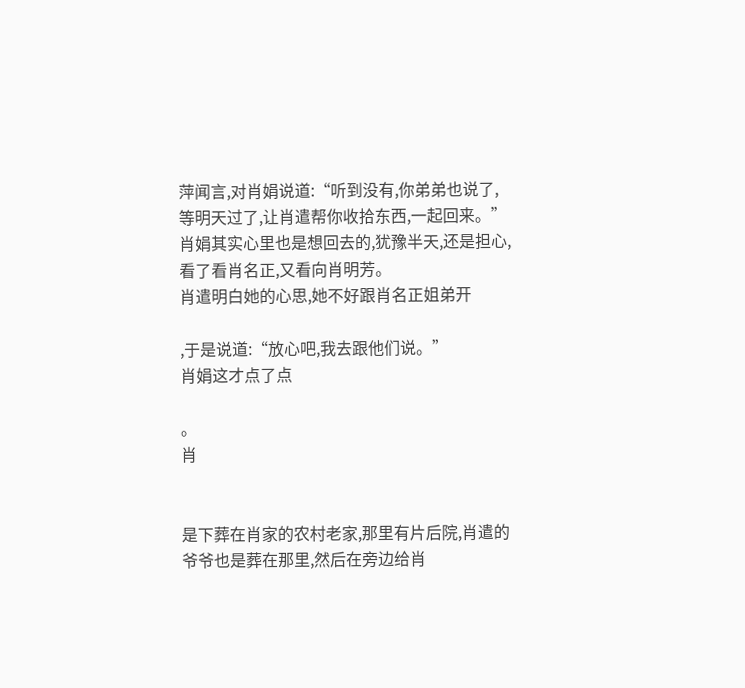萍闻言,对肖娟说道:“听到没有,你弟弟也说了,等明天过了,让肖遣帮你收拾东西,一起回来。”
肖娟其实心里也是想回去的,犹豫半天,还是担心,看了看肖名正,又看向肖明芳。
肖遣明白她的心思,她不好跟肖名正姐弟开

,于是说道:“放心吧,我去跟他们说。”
肖娟这才点了点

。
肖


是下葬在肖家的农村老家,那里有片后院,肖遣的爷爷也是葬在那里,然后在旁边给肖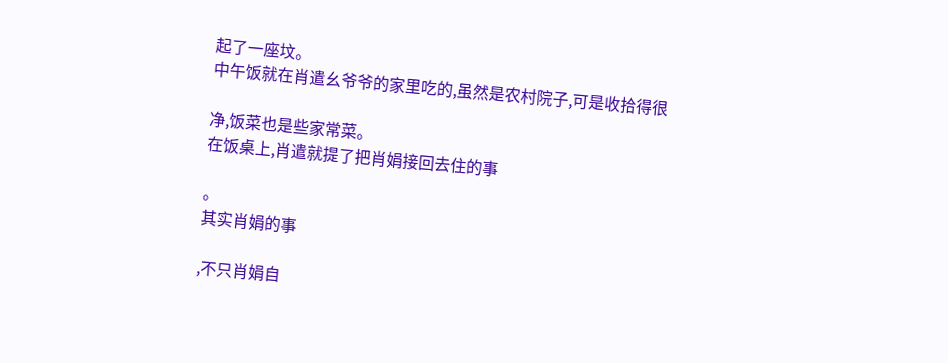起了一座坟。
中午饭就在肖遣幺爷爷的家里吃的,虽然是农村院子,可是收拾得很

净,饭菜也是些家常菜。
在饭桌上,肖遣就提了把肖娟接回去住的事

。
其实肖娟的事

,不只肖娟自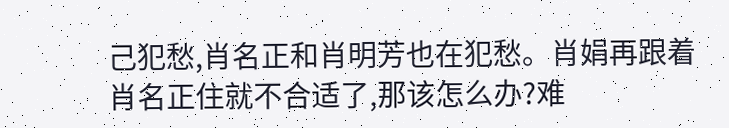己犯愁,肖名正和肖明芳也在犯愁。肖娟再跟着肖名正住就不合适了,那该怎么办?难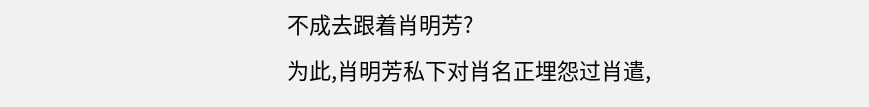不成去跟着肖明芳?
为此,肖明芳私下对肖名正埋怨过肖遣,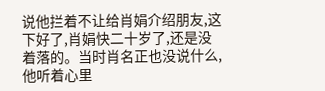说他拦着不让给肖娟介绍朋友,这下好了,肖娟快二十岁了,还是没着落的。当时肖名正也没说什么,他听着心里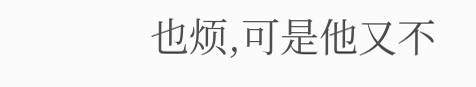也烦,可是他又不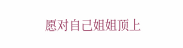愿对自己姐姐顶上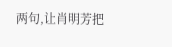两句,让肖明芳把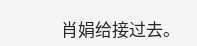肖娟给接过去。